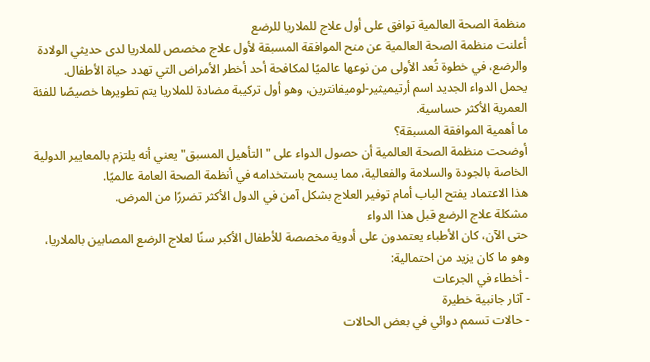منظمة الصحة العالمية توافق على أول علاج للملاريا للرضع
أعلنت منظمة الصحة العالمية عن منح الموافقة المسبقة لأول علاج مخصص للملاريا لدى حديثي الولادة والرضع، في خطوة تُعد الأولى من نوعها عالميًا لمكافحة أحد أخطر الأمراض التي تهدد حياة الأطفال.
يحمل الدواء الجديد اسم أرتيميثير-لوميفانترين، وهو أول تركيبة مضادة للملاريا يتم تطويرها خصيصًا للفئة العمرية الأكثر حساسية.
ما أهمية الموافقة المسبقة؟
أوضحت منظمة الصحة العالمية أن حصول الدواء على "التأهيل المسبق" يعني أنه يلتزم بالمعايير الدولية الخاصة بالجودة والسلامة والفعالية، مما يسمح باستخدامه في أنظمة الصحة العامة عالميًا.
هذا الاعتماد يفتح الباب أمام توفير العلاج بشكل آمن في الدول الأكثر تضررًا من المرض.
مشكلة علاج الرضع قبل هذا الدواء
حتى الآن، كان الأطباء يعتمدون على أدوية مخصصة للأطفال الأكبر سنًا لعلاج الرضع المصابين بالملاريا، وهو ما كان يزيد من احتمالية:
- أخطاء في الجرعات
- آثار جانبية خطيرة
- حالات تسمم دوائي في بعض الحالات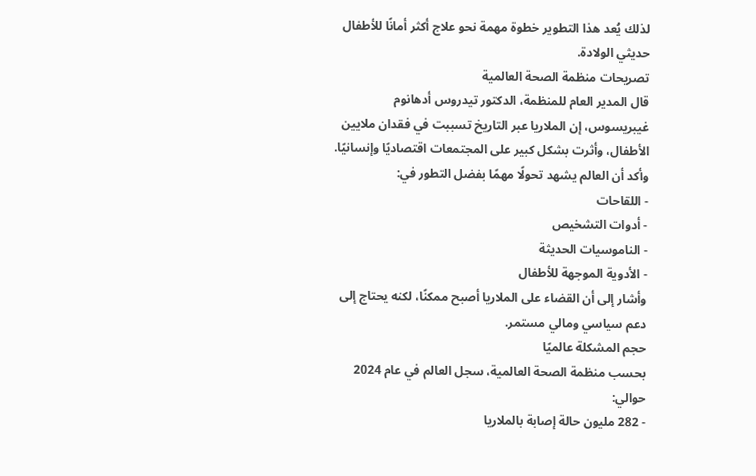لذلك يُعد هذا التطوير خطوة مهمة نحو علاج أكثر أمانًا للأطفال حديثي الولادة.
تصريحات منظمة الصحة العالمية
قال المدير العام للمنظمة، الدكتور تيدروس أدهانوم غيبريسوس، إن الملاريا عبر التاريخ تسببت في فقدان ملايين الأطفال، وأثرت بشكل كبير على المجتمعات اقتصاديًا وإنسانيًا.
وأكد أن العالم يشهد تحولًا مهمًا بفضل التطور في:
- اللقاحات
- أدوات التشخيص
- الناموسيات الحديثة
- الأدوية الموجهة للأطفال
وأشار إلى أن القضاء على الملاريا أصبح ممكنًا، لكنه يحتاج إلى دعم سياسي ومالي مستمر.
حجم المشكلة عالميًا
بحسب منظمة الصحة العالمية، سجل العالم في عام 2024 حوالي:
- 282 مليون حالة إصابة بالملاريا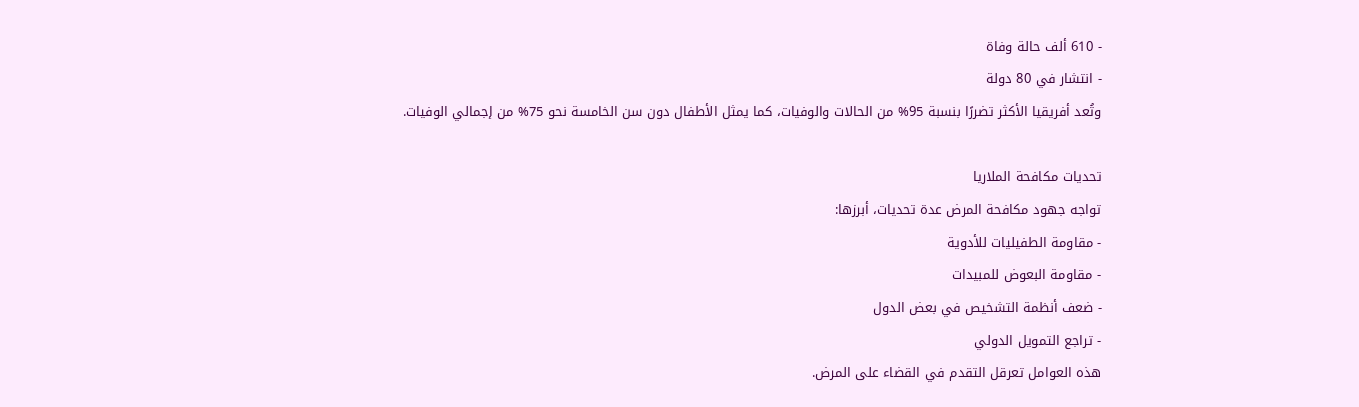- 610 ألف حالة وفاة
- انتشار في 80 دولة
وتُعد أفريقيا الأكثر تضررًا بنسبة 95% من الحالات والوفيات، كما يمثل الأطفال دون سن الخامسة نحو 75% من إجمالي الوفيات.

تحديات مكافحة الملاريا
تواجه جهود مكافحة المرض عدة تحديات، أبرزها:
- مقاومة الطفيليات للأدوية
- مقاومة البعوض للمبيدات
- ضعف أنظمة التشخيص في بعض الدول
- تراجع التمويل الدولي
هذه العوامل تعرقل التقدم في القضاء على المرض.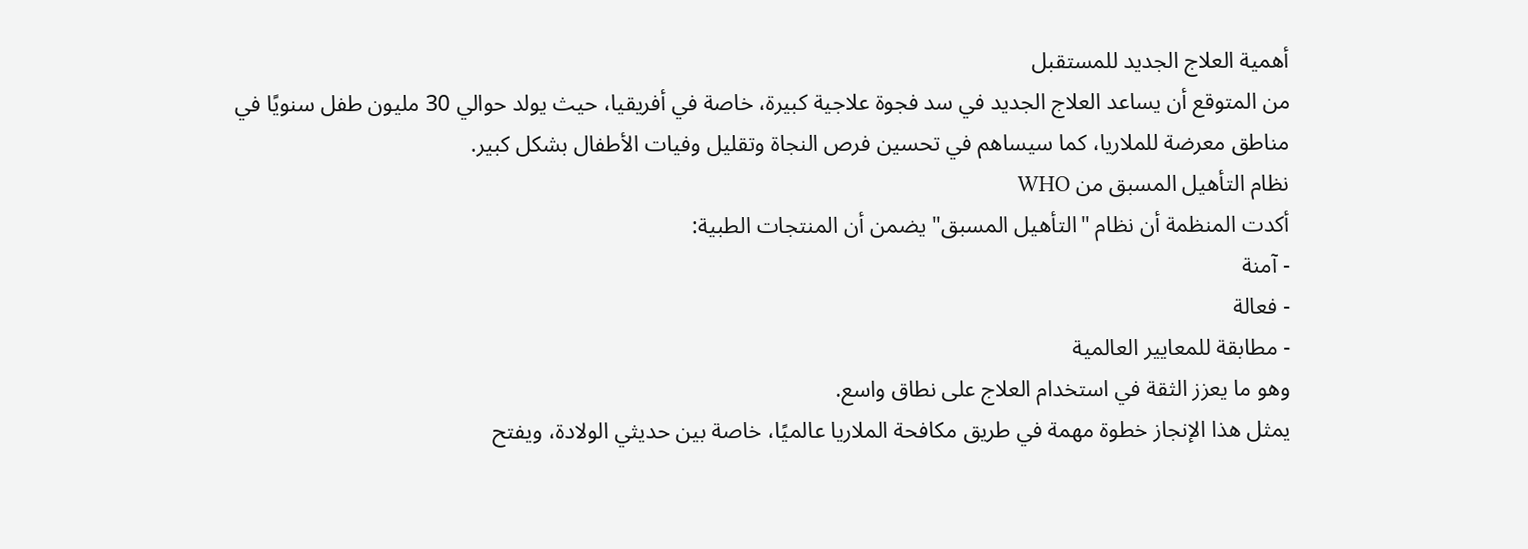أهمية العلاج الجديد للمستقبل
من المتوقع أن يساعد العلاج الجديد في سد فجوة علاجية كبيرة، خاصة في أفريقيا، حيث يولد حوالي 30 مليون طفل سنويًا في مناطق معرضة للملاريا، كما سيساهم في تحسين فرص النجاة وتقليل وفيات الأطفال بشكل كبير.
نظام التأهيل المسبق من WHO
أكدت المنظمة أن نظام "التأهيل المسبق" يضمن أن المنتجات الطبية:
- آمنة
- فعالة
- مطابقة للمعايير العالمية
وهو ما يعزز الثقة في استخدام العلاج على نطاق واسع.
يمثل هذا الإنجاز خطوة مهمة في طريق مكافحة الملاريا عالميًا، خاصة بين حديثي الولادة، ويفتح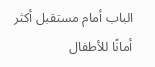الباب أمام مستقبل أكثر أمانًا للأطفال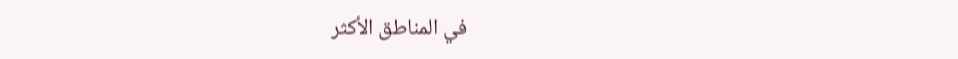في المناطق الأكثر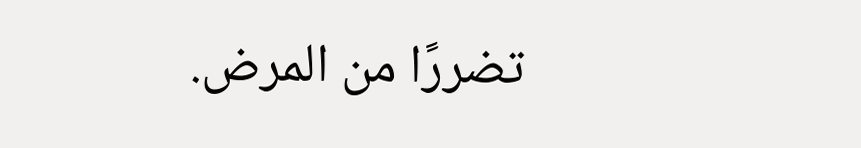تضررًا من المرض.